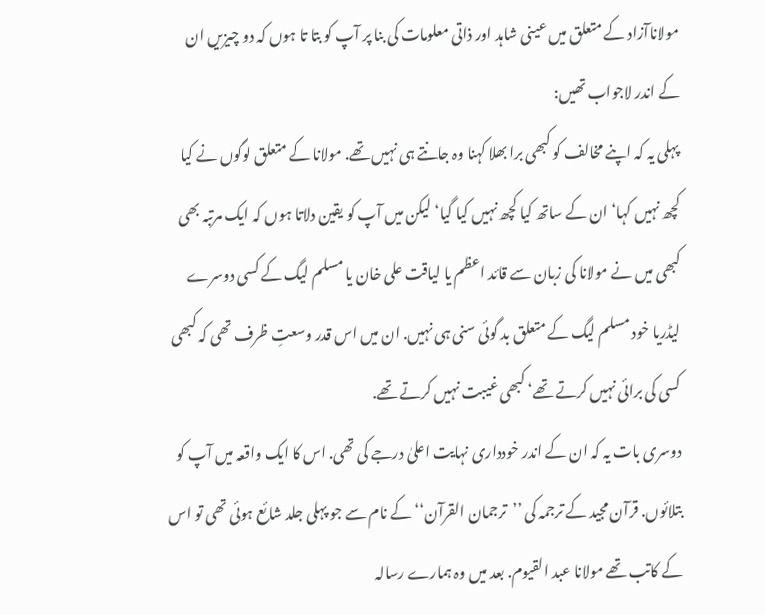مولاناآزاد کے متعلق میں عینی شاہد اور ذاتی معلومات کی بنا پر آپ کو بتا تا ہوں کہ دو چیزیں ان کے اندر لاجواب تھیں:
پہلی یہ کہ اپنے مخالف کو کبھی برا بھلا کہنا وہ جانتے ہی نہیں تھے. مولانا کے متعلق لوگوں نے کیا کچھ نہیں کہا‘ ان کے ساتھ کیا کچھ نہیں کیا گیا‘ لیکن میں آپ کو یقین دلاتا ہوں کہ ایک مرتبہ بھی کبھی میں نے مولانا کی زبان سے قائد اعظم یا لیاقت علی خان یا مسلم لیگ کے کسی دوسرے لیڈریا خود مسلم لیگ کے متعلق بد گوئی سنی ہی نہیں. ان میں اس قدر وسعتِ ظرف تھی کہ کبھی کسی کی برائی نہیں کرتے تھے‘ کبھی غیبت نہیں کرتے تھے.
دوسری بات یہ کہ ان کے اندر خودداری نہایت اعلیٰ درجے کی تھی. اس کا ایک واقعہ میں آپ کو بتلائوں. قرآن مجید کے ترجمہ کی ’’ترجمان القرآن‘‘ کے نام سے جو پہلی جلد شائع ہوئی تھی تو اس کے کاتب تھے مولانا عبد القیوم. بعد میں وہ ہمارے رسالہ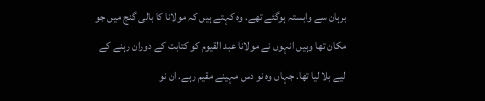برہان سے وابستہ ہوگئے تھے. وہ کہتے ہیں کہ مولانا کا بالی گنج میں جو مکان تھا وہیں انہوں نے مولانا عبد القیوم کو کتابت کے دوران رہنے کے لیے بلا لیا تھا. جہاں وہ نو دس مہینے مقیم رہے. ان نو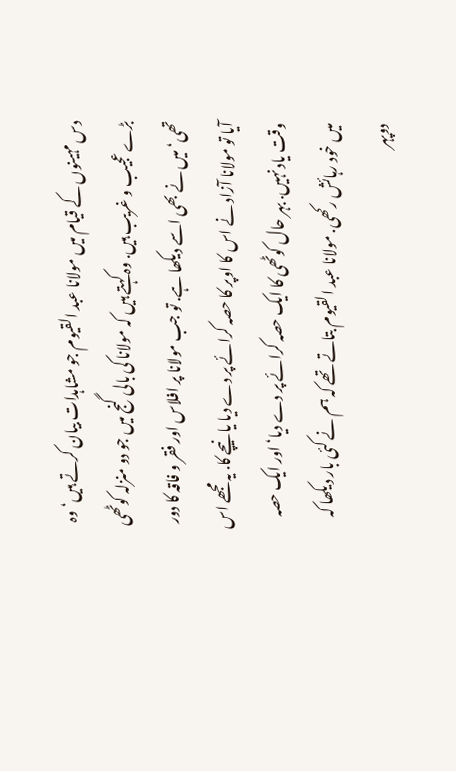دس مہینوں کے قیام میں مولانا عبد القیوم جو مشاہدات بیان کرتے ہیں‘ وہ بڑے عجیب و غریب ہیں. وہ کہتے ہیں کہ مولانا کی بالی گنج میں جو دو منزلہ کوٹھی تھی‘ میں نے بھی اسے دیکھا ہے. تو جب مولانا پر افلاس اور فقر و فاقہ کا دور آیا تو مولانا آزاد نے اس کا اوپر کا حصہ کرائے پر دے دیا یا نیچے کا. یہ مجھے اس وقت یاد نہیں. بہر حال کوٹھی کا ایک حصہ کرائے پر دے دیا‘ اور ایک حصہ میں خود رہائش رکھی. مولانا عبد القیوم بتاتے تھے کہ ہم نے کئی بار دیکھا کہ دوپہر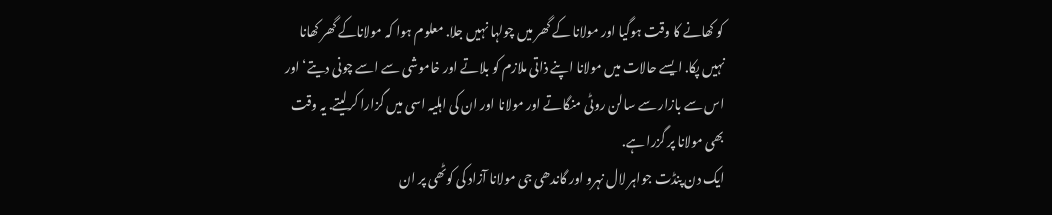کو کھانے کا وقت ہوگیا اور مولانا کے گھر میں چولہا نہیں جلا. معلوم ہوا کہ مولاناکے گھر کھانا نہیں پکا. ایسے حالات میں مولانا اپنے ذاتی ملازم کو بلاتے اور خاموشی سے اسے چونی دیتے‘ اور اس سے بازار سے سالن روٹی منگاتے اور مولانا اور ان کی اہلیہ اسی میں گزارا کرلیتے. یہ وقت بھی مولانا پر گزرا ہے.
ایک دن پنڈت جواہر لال نہرو اور گاندھی جی مولانا آزاد کی کوٹھی پر ان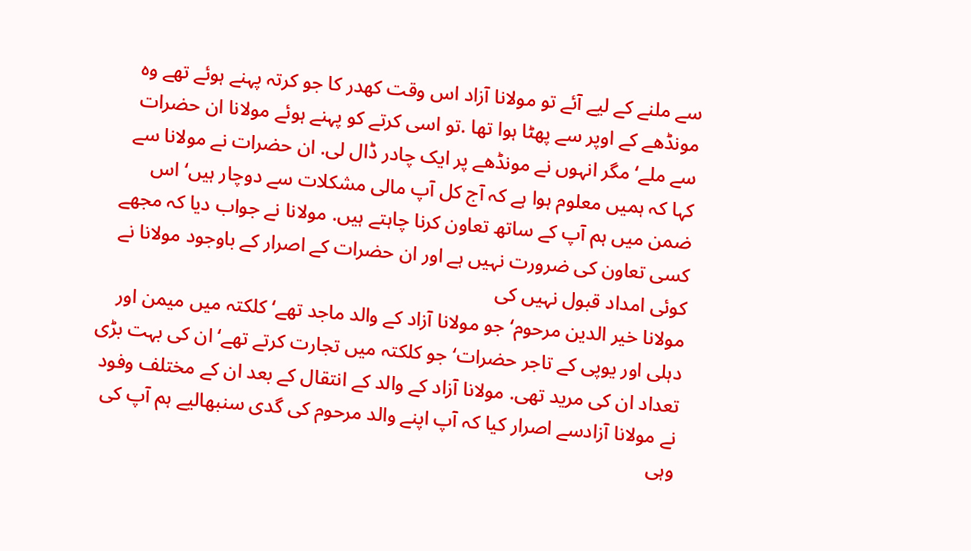سے ملنے کے لیے آئے تو مولانا آزاد اس وقت کھدر کا جو کرتہ پہنے ہوئے تھے وہ مونڈھے کے اوپر سے پھٹا ہوا تھا .تو اسی کرتے کو پہنے ہوئے مولانا ان حضرات سے ملے‘ مگر انہوں نے مونڈھے پر ایک چادر ڈال لی. ان حضرات نے مولانا سے کہا کہ ہمیں معلوم ہوا ہے کہ آج کل آپ مالی مشکلات سے دوچار ہیں‘ اس ضمن میں ہم آپ کے ساتھ تعاون کرنا چاہتے ہیں. مولانا نے جواب دیا کہ مجھے کسی تعاون کی ضرورت نہیں ہے اور ان حضرات کے اصرار کے باوجود مولانا نے کوئی امداد قبول نہیں کی
مولانا خیر الدین مرحوم‘ جو مولانا آزاد کے والد ماجد تھے‘ کلکتہ میں میمن اور دہلی اور یوپی کے تاجر حضرات‘ جو کلکتہ میں تجارت کرتے تھے‘ ان کی بہت بڑی تعداد ان کی مرید تھی. مولانا آزاد کے والد کے انتقال کے بعد ان کے مختلف وفود نے مولانا آزادسے اصرار کیا کہ آپ اپنے والد مرحوم کی گدی سنبھالیے ہم آپ کی وہی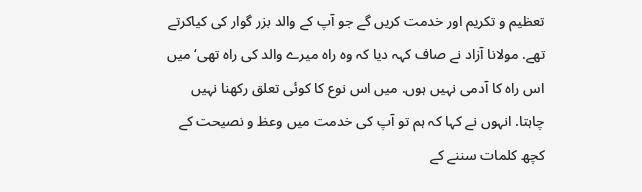تعظیم و تکریم اور خدمت کریں گے جو آپ کے والد بزر گوار کی کیاکرتے تھے. مولانا آزاد نے صاف کہہ دیا کہ وہ راہ میرے والد کی راہ تھی‘ میں اس راہ کا آدمی نہیں ہوں. میں اس نوع کا کوئی تعلق رکھنا نہیں چاہتا. انہوں نے کہا کہ ہم تو آپ کی خدمت میں وعظ و نصیحت کے کچھ کلمات سننے کے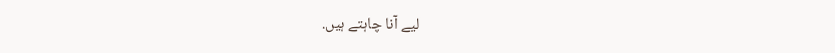لیے آنا چاہتے ہیں.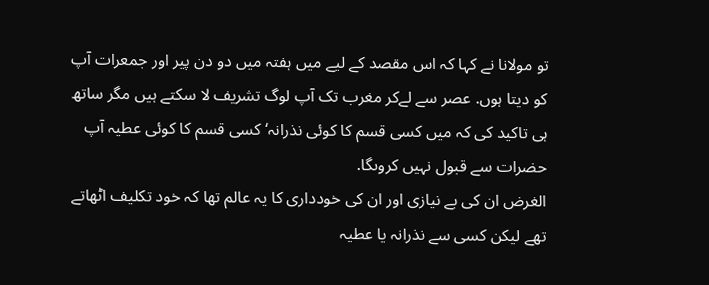تو مولانا نے کہا کہ اس مقصد کے لیے میں ہفتہ میں دو دن پیر اور جمعرات آپ کو دیتا ہوں. عصر سے لےکر مغرب تک آپ لوگ تشریف لا سکتے ہیں مگر ساتھ ہی تاکید کی کہ میں کسی قسم کا کوئی نذرانہ‘ کسی قسم کا کوئی عطیہ آپ حضرات سے قبول نہیں کروںگا.
الغرض ان کی بے نیازی اور ان کی خودداری کا یہ عالم تھا کہ خود تکلیف اٹھاتے تھے لیکن کسی سے نذرانہ یا عطیہ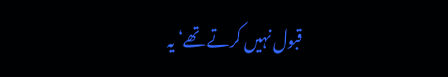قبول نہیں کرتے تھے‘ یہ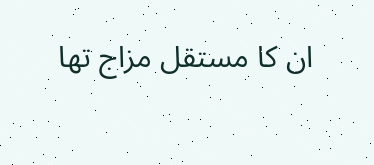ان کا مستقل مزاج تھا